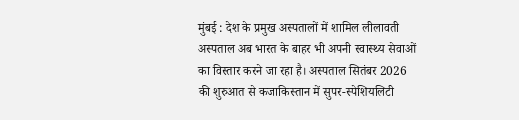मुंबई : देश के प्रमुख अस्पतालों में शामिल लीलावती अस्पताल अब भारत के बाहर भी अपनी स्वास्थ्य सेवाओं का विस्तार करने जा रहा है। अस्पताल सितंबर 2026 की शुरुआत से कजाकिस्तान में सुपर-स्पेशियलिटी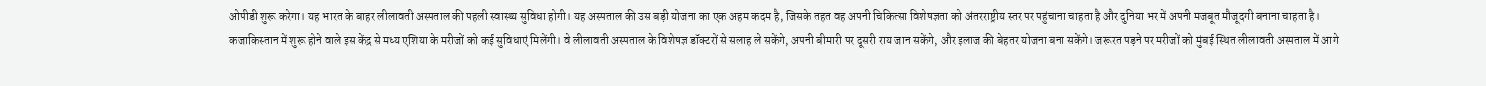ओपीडी शुरू करेगा। यह भारत के बाहर लीलावती अस्पताल की पहली स्वास्थ्य सुविधा होगी। यह अस्पताल की उस बड़ी योजना का एक अहम कदम है, जिसके तहत वह अपनी चिकित्सा विशेषज्ञता को अंतरराष्ट्रीय स्तर पर पहुंचाना चाहता है और दुनिया भर में अपनी मजबूत मौजूदगी बनाना चाहता है।
कजाकिस्तान में शुरू होने वाले इस केंद्र से मध्य एशिया के मरीजों को कई सुविधाएं मिलेंगी। वे लीलावती अस्पताल के विशेषज्ञ डॉक्टरों से सलाह ले सकेंगे, अपनी बीमारी पर दूसरी राय जान सकेंगे, और इलाज की बेहतर योजना बना सकेंगे। जरूरत पड़ने पर मरीजों को मुंबई स्थित लीलावती अस्पताल में आगे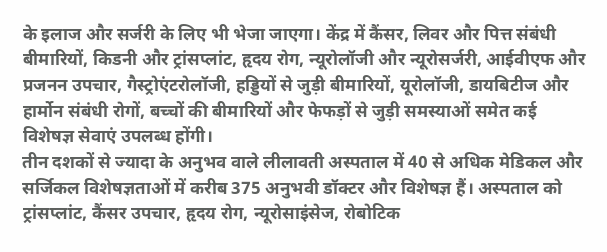के इलाज और सर्जरी के लिए भी भेजा जाएगा। केंद्र में कैंसर, लिवर और पित्त संबंधी बीमारियों, किडनी और ट्रांसप्लांट, हृदय रोग, न्यूरोलॉजी और न्यूरोसर्जरी, आईवीएफ और प्रजनन उपचार, गैस्ट्रोएंटरोलॉजी, हड्डियों से जुड़ी बीमारियों, यूरोलॉजी, डायबिटीज और हार्मोन संबंधी रोगों, बच्चों की बीमारियों और फेफड़ों से जुड़ी समस्याओं समेत कई विशेषज्ञ सेवाएं उपलब्ध होंगी।
तीन दशकों से ज्यादा के अनुभव वाले लीलावती अस्पताल में 40 से अधिक मेडिकल और सर्जिकल विशेषज्ञताओं में करीब 375 अनुभवी डॉक्टर और विशेषज्ञ हैं। अस्पताल को ट्रांसप्लांट, कैंसर उपचार, हृदय रोग, न्यूरोसाइंसेज, रोबोटिक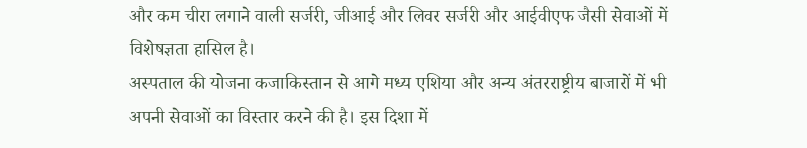और कम चीरा लगाने वाली सर्जरी, जीआई और लिवर सर्जरी और आईवीएफ जैसी सेवाओं में विशेषज्ञता हासिल है।
अस्पताल की योजना कजाकिस्तान से आगे मध्य एशिया और अन्य अंतरराष्ट्रीय बाजारों में भी अपनी सेवाओं का विस्तार करने की है। इस दिशा में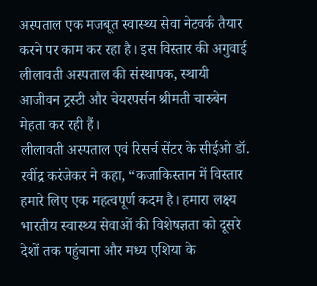अस्पताल एक मजबूत स्वास्थ्य सेवा नेटवर्क तैयार करने पर काम कर रहा है। इस विस्तार की अगुवाई लीलावती अस्पताल की संस्थापक, स्थायी आजीवन ट्रस्टी और चेयरपर्सन श्रीमती चारुबेन मेहता कर रही हैं।
लीलावती अस्पताल एवं रिसर्च सेंटर के सीईओ डॉ. रवींद्र करंजेकर ने कहा, “कजाकिस्तान में विस्तार हमारे लिए एक महत्वपूर्ण कदम है। हमारा लक्ष्य भारतीय स्वास्थ्य सेवाओं की विशेषज्ञता को दूसरे देशों तक पहुंचाना और मध्य एशिया के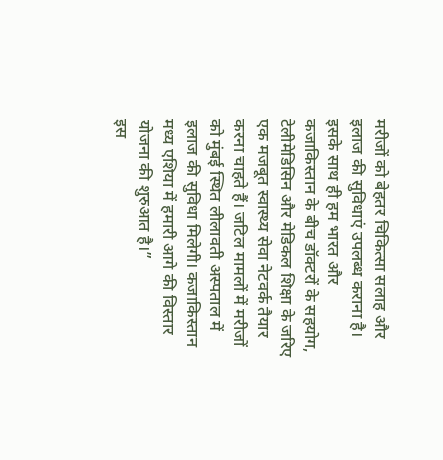मरीजों को बेहतर चिकित्सा सलाह और इलाज की सुविधाएं उपलब्ध कराना है। इसके साथ ही हम भारत और कजाकिस्तान के बीच डॉक्टरों के सहयोग, टेलीमेडिसिन और मेडिकल शिक्षा के जरिए एक मजबूत स्वास्थ्य सेवा नेटवर्क तैयार करना चाहते हैं। जटिल मामलों में मरीजों को मुंबई स्थित लीलावती अस्पताल में इलाज की सुविधा मिलेगी। कजाकिस्तान मध्य एशिया में हमारी आगे की विस्तार योजना की शुरुआत है।”
इस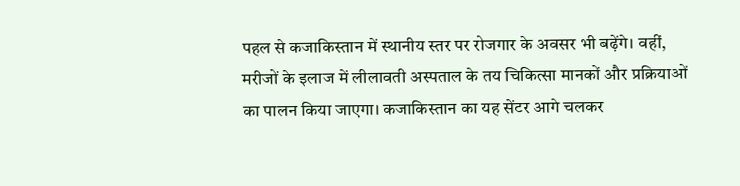पहल से कजाकिस्तान में स्थानीय स्तर पर रोजगार के अवसर भी बढ़ेंगे। वहीं, मरीजों के इलाज में लीलावती अस्पताल के तय चिकित्सा मानकों और प्रक्रियाओं का पालन किया जाएगा। कजाकिस्तान का यह सेंटर आगे चलकर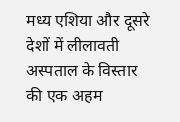मध्य एशिया और दूसरे देशों में लीलावती अस्पताल के विस्तार की एक अहम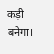कड़ी बनेगा।